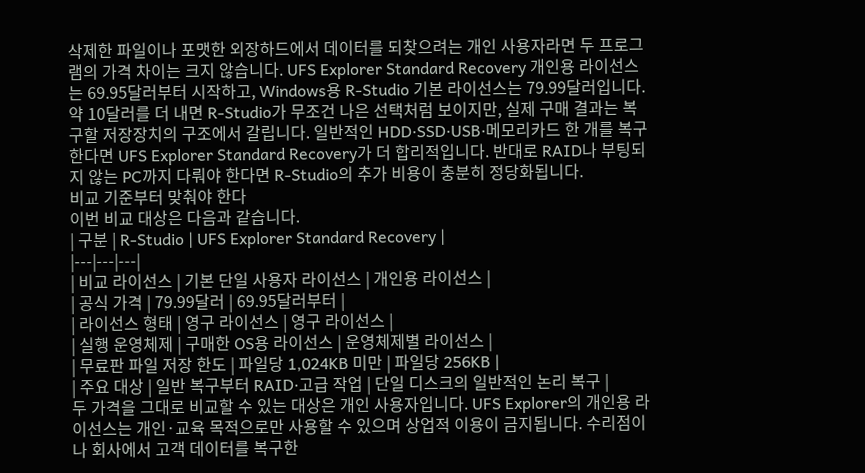삭제한 파일이나 포맷한 외장하드에서 데이터를 되찾으려는 개인 사용자라면 두 프로그램의 가격 차이는 크지 않습니다. UFS Explorer Standard Recovery 개인용 라이선스는 69.95달러부터 시작하고, Windows용 R-Studio 기본 라이선스는 79.99달러입니다.
약 10달러를 더 내면 R-Studio가 무조건 나은 선택처럼 보이지만, 실제 구매 결과는 복구할 저장장치의 구조에서 갈립니다. 일반적인 HDD·SSD·USB·메모리카드 한 개를 복구한다면 UFS Explorer Standard Recovery가 더 합리적입니다. 반대로 RAID나 부팅되지 않는 PC까지 다뤄야 한다면 R-Studio의 추가 비용이 충분히 정당화됩니다.
비교 기준부터 맞춰야 한다
이번 비교 대상은 다음과 같습니다.
| 구분 | R-Studio | UFS Explorer Standard Recovery |
|---|---|---|
| 비교 라이선스 | 기본 단일 사용자 라이선스 | 개인용 라이선스 |
| 공식 가격 | 79.99달러 | 69.95달러부터 |
| 라이선스 형태 | 영구 라이선스 | 영구 라이선스 |
| 실행 운영체제 | 구매한 OS용 라이선스 | 운영체제별 라이선스 |
| 무료판 파일 저장 한도 | 파일당 1,024KB 미만 | 파일당 256KB |
| 주요 대상 | 일반 복구부터 RAID·고급 작업 | 단일 디스크의 일반적인 논리 복구 |
두 가격을 그대로 비교할 수 있는 대상은 개인 사용자입니다. UFS Explorer의 개인용 라이선스는 개인·교육 목적으로만 사용할 수 있으며 상업적 이용이 금지됩니다. 수리점이나 회사에서 고객 데이터를 복구한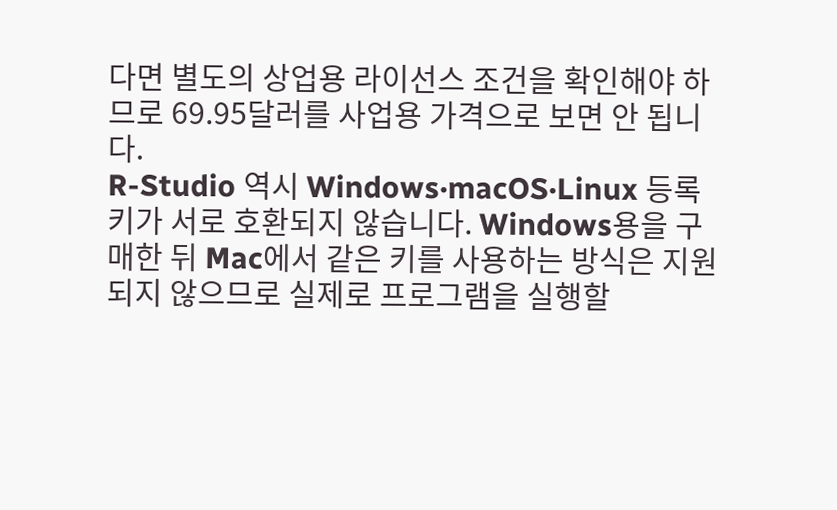다면 별도의 상업용 라이선스 조건을 확인해야 하므로 69.95달러를 사업용 가격으로 보면 안 됩니다.
R-Studio 역시 Windows·macOS·Linux 등록 키가 서로 호환되지 않습니다. Windows용을 구매한 뒤 Mac에서 같은 키를 사용하는 방식은 지원되지 않으므로 실제로 프로그램을 실행할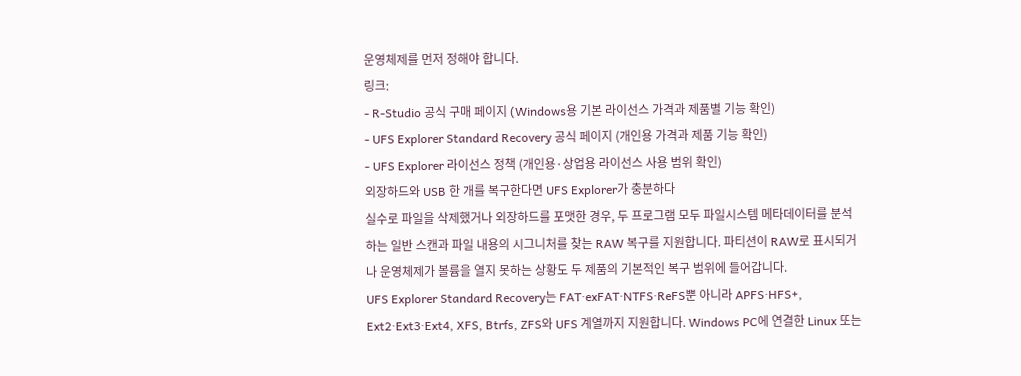운영체제를 먼저 정해야 합니다.
링크:
- R-Studio 공식 구매 페이지 (Windows용 기본 라이선스 가격과 제품별 기능 확인)
- UFS Explorer Standard Recovery 공식 페이지 (개인용 가격과 제품 기능 확인)
- UFS Explorer 라이선스 정책 (개인용·상업용 라이선스 사용 범위 확인)
외장하드와 USB 한 개를 복구한다면 UFS Explorer가 충분하다
실수로 파일을 삭제했거나 외장하드를 포맷한 경우, 두 프로그램 모두 파일시스템 메타데이터를 분석하는 일반 스캔과 파일 내용의 시그니처를 찾는 RAW 복구를 지원합니다. 파티션이 RAW로 표시되거나 운영체제가 볼륨을 열지 못하는 상황도 두 제품의 기본적인 복구 범위에 들어갑니다.
UFS Explorer Standard Recovery는 FAT·exFAT·NTFS·ReFS뿐 아니라 APFS·HFS+, Ext2·Ext3·Ext4, XFS, Btrfs, ZFS와 UFS 계열까지 지원합니다. Windows PC에 연결한 Linux 또는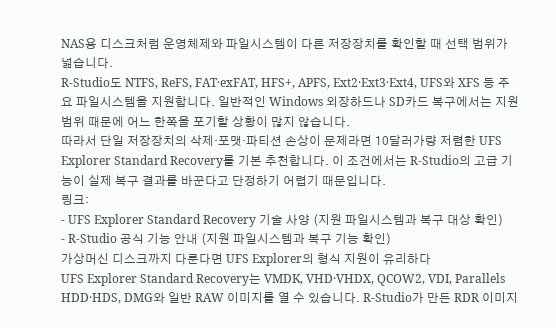NAS용 디스크처럼 운영체제와 파일시스템이 다른 저장장치를 확인할 때 선택 범위가 넓습니다.
R-Studio도 NTFS, ReFS, FAT·exFAT, HFS+, APFS, Ext2·Ext3·Ext4, UFS와 XFS 등 주요 파일시스템을 지원합니다. 일반적인 Windows 외장하드나 SD카드 복구에서는 지원 범위 때문에 어느 한쪽을 포기할 상황이 많지 않습니다.
따라서 단일 저장장치의 삭제·포맷·파티션 손상이 문제라면 10달러가량 저렴한 UFS Explorer Standard Recovery를 기본 추천합니다. 이 조건에서는 R-Studio의 고급 기능이 실제 복구 결과를 바꾼다고 단정하기 어렵기 때문입니다.
링크:
- UFS Explorer Standard Recovery 기술 사양 (지원 파일시스템과 복구 대상 확인)
- R-Studio 공식 기능 안내 (지원 파일시스템과 복구 기능 확인)
가상머신 디스크까지 다룬다면 UFS Explorer의 형식 지원이 유리하다
UFS Explorer Standard Recovery는 VMDK, VHD·VHDX, QCOW2, VDI, Parallels HDD·HDS, DMG와 일반 RAW 이미지를 열 수 있습니다. R-Studio가 만든 RDR 이미지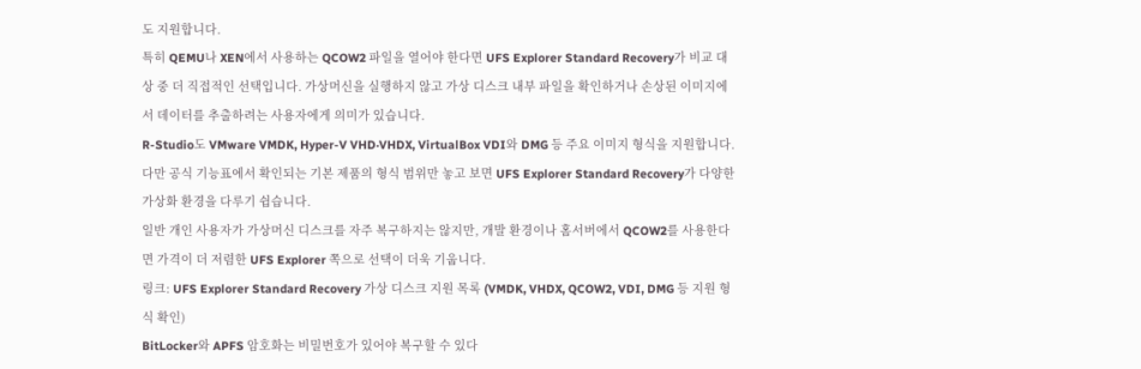도 지원합니다.
특히 QEMU나 XEN에서 사용하는 QCOW2 파일을 열어야 한다면 UFS Explorer Standard Recovery가 비교 대상 중 더 직접적인 선택입니다. 가상머신을 실행하지 않고 가상 디스크 내부 파일을 확인하거나 손상된 이미지에서 데이터를 추출하려는 사용자에게 의미가 있습니다.
R-Studio도 VMware VMDK, Hyper-V VHD·VHDX, VirtualBox VDI와 DMG 등 주요 이미지 형식을 지원합니다. 다만 공식 기능표에서 확인되는 기본 제품의 형식 범위만 놓고 보면 UFS Explorer Standard Recovery가 다양한 가상화 환경을 다루기 쉽습니다.
일반 개인 사용자가 가상머신 디스크를 자주 복구하지는 않지만, 개발 환경이나 홈서버에서 QCOW2를 사용한다면 가격이 더 저렴한 UFS Explorer 쪽으로 선택이 더욱 기웁니다.
링크: UFS Explorer Standard Recovery 가상 디스크 지원 목록 (VMDK, VHDX, QCOW2, VDI, DMG 등 지원 형식 확인)
BitLocker와 APFS 암호화는 비밀번호가 있어야 복구할 수 있다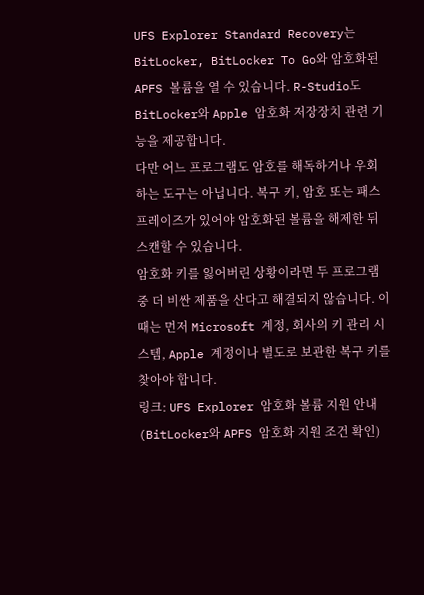UFS Explorer Standard Recovery는 BitLocker, BitLocker To Go와 암호화된 APFS 볼륨을 열 수 있습니다. R-Studio도 BitLocker와 Apple 암호화 저장장치 관련 기능을 제공합니다.
다만 어느 프로그램도 암호를 해독하거나 우회하는 도구는 아닙니다. 복구 키, 암호 또는 패스프레이즈가 있어야 암호화된 볼륨을 해제한 뒤 스캔할 수 있습니다.
암호화 키를 잃어버린 상황이라면 두 프로그램 중 더 비싼 제품을 산다고 해결되지 않습니다. 이때는 먼저 Microsoft 계정, 회사의 키 관리 시스템, Apple 계정이나 별도로 보관한 복구 키를 찾아야 합니다.
링크: UFS Explorer 암호화 볼륨 지원 안내 (BitLocker와 APFS 암호화 지원 조건 확인)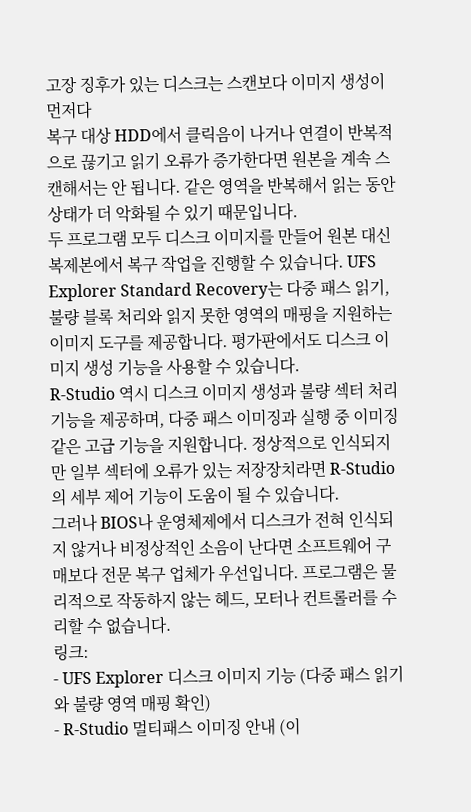고장 징후가 있는 디스크는 스캔보다 이미지 생성이 먼저다
복구 대상 HDD에서 클릭음이 나거나 연결이 반복적으로 끊기고 읽기 오류가 증가한다면 원본을 계속 스캔해서는 안 됩니다. 같은 영역을 반복해서 읽는 동안 상태가 더 악화될 수 있기 때문입니다.
두 프로그램 모두 디스크 이미지를 만들어 원본 대신 복제본에서 복구 작업을 진행할 수 있습니다. UFS Explorer Standard Recovery는 다중 패스 읽기, 불량 블록 처리와 읽지 못한 영역의 매핑을 지원하는 이미지 도구를 제공합니다. 평가판에서도 디스크 이미지 생성 기능을 사용할 수 있습니다.
R-Studio 역시 디스크 이미지 생성과 불량 섹터 처리 기능을 제공하며, 다중 패스 이미징과 실행 중 이미징 같은 고급 기능을 지원합니다. 정상적으로 인식되지만 일부 섹터에 오류가 있는 저장장치라면 R-Studio의 세부 제어 기능이 도움이 될 수 있습니다.
그러나 BIOS나 운영체제에서 디스크가 전혀 인식되지 않거나 비정상적인 소음이 난다면 소프트웨어 구매보다 전문 복구 업체가 우선입니다. 프로그램은 물리적으로 작동하지 않는 헤드, 모터나 컨트롤러를 수리할 수 없습니다.
링크:
- UFS Explorer 디스크 이미지 기능 (다중 패스 읽기와 불량 영역 매핑 확인)
- R-Studio 멀티패스 이미징 안내 (이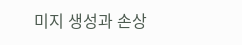미지 생성과 손상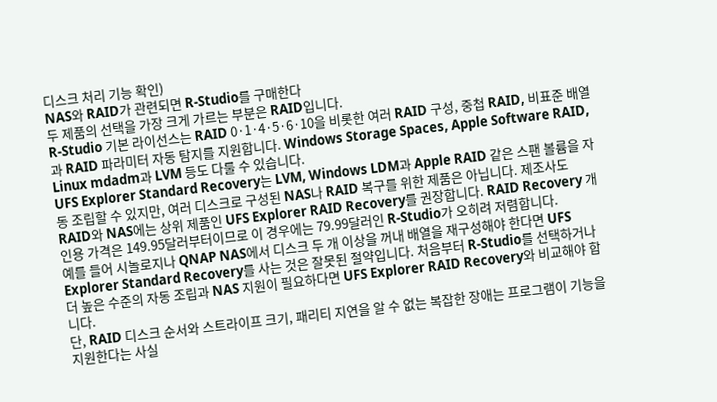디스크 처리 기능 확인)
NAS와 RAID가 관련되면 R-Studio를 구매한다
두 제품의 선택을 가장 크게 가르는 부분은 RAID입니다.
R-Studio 기본 라이선스는 RAID 0·1·4·5·6·10을 비롯한 여러 RAID 구성, 중첩 RAID, 비표준 배열과 RAID 파라미터 자동 탐지를 지원합니다. Windows Storage Spaces, Apple Software RAID, Linux mdadm과 LVM 등도 다룰 수 있습니다.
UFS Explorer Standard Recovery는 LVM, Windows LDM과 Apple RAID 같은 스팬 볼륨을 자동 조립할 수 있지만, 여러 디스크로 구성된 NAS나 RAID 복구를 위한 제품은 아닙니다. 제조사도 RAID와 NAS에는 상위 제품인 UFS Explorer RAID Recovery를 권장합니다. RAID Recovery 개인용 가격은 149.95달러부터이므로 이 경우에는 79.99달러인 R-Studio가 오히려 저렴합니다.
예를 들어 시놀로지나 QNAP NAS에서 디스크 두 개 이상을 꺼내 배열을 재구성해야 한다면 UFS Explorer Standard Recovery를 사는 것은 잘못된 절약입니다. 처음부터 R-Studio를 선택하거나 더 높은 수준의 자동 조립과 NAS 지원이 필요하다면 UFS Explorer RAID Recovery와 비교해야 합니다.
단, RAID 디스크 순서와 스트라이프 크기, 패리티 지연을 알 수 없는 복잡한 장애는 프로그램이 기능을 지원한다는 사실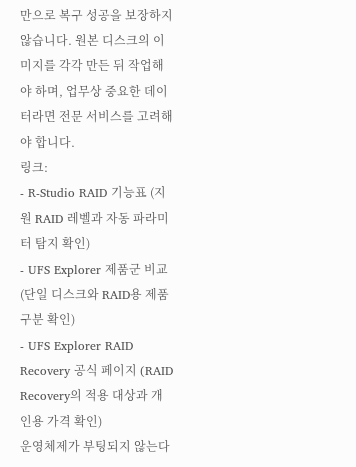만으로 복구 성공을 보장하지 않습니다. 원본 디스크의 이미지를 각각 만든 뒤 작업해야 하며, 업무상 중요한 데이터라면 전문 서비스를 고려해야 합니다.
링크:
- R-Studio RAID 기능표 (지원 RAID 레벨과 자동 파라미터 탐지 확인)
- UFS Explorer 제품군 비교 (단일 디스크와 RAID용 제품 구분 확인)
- UFS Explorer RAID Recovery 공식 페이지 (RAID Recovery의 적용 대상과 개인용 가격 확인)
운영체제가 부팅되지 않는다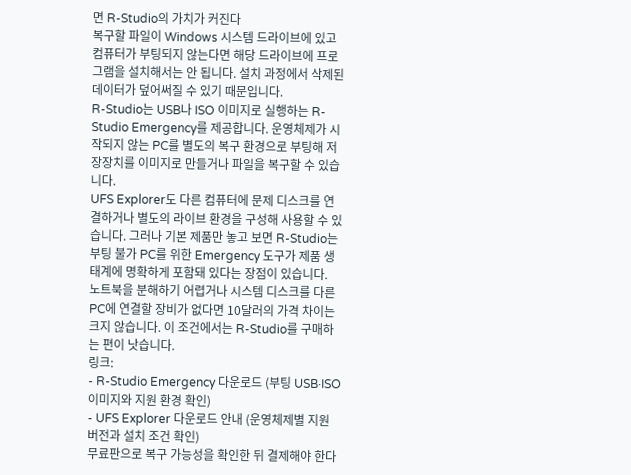면 R-Studio의 가치가 커진다
복구할 파일이 Windows 시스템 드라이브에 있고 컴퓨터가 부팅되지 않는다면 해당 드라이브에 프로그램을 설치해서는 안 됩니다. 설치 과정에서 삭제된 데이터가 덮어써질 수 있기 때문입니다.
R-Studio는 USB나 ISO 이미지로 실행하는 R-Studio Emergency를 제공합니다. 운영체제가 시작되지 않는 PC를 별도의 복구 환경으로 부팅해 저장장치를 이미지로 만들거나 파일을 복구할 수 있습니다.
UFS Explorer도 다른 컴퓨터에 문제 디스크를 연결하거나 별도의 라이브 환경을 구성해 사용할 수 있습니다. 그러나 기본 제품만 놓고 보면 R-Studio는 부팅 불가 PC를 위한 Emergency 도구가 제품 생태계에 명확하게 포함돼 있다는 장점이 있습니다.
노트북을 분해하기 어렵거나 시스템 디스크를 다른 PC에 연결할 장비가 없다면 10달러의 가격 차이는 크지 않습니다. 이 조건에서는 R-Studio를 구매하는 편이 낫습니다.
링크:
- R-Studio Emergency 다운로드 (부팅 USB·ISO 이미지와 지원 환경 확인)
- UFS Explorer 다운로드 안내 (운영체제별 지원 버전과 설치 조건 확인)
무료판으로 복구 가능성을 확인한 뒤 결제해야 한다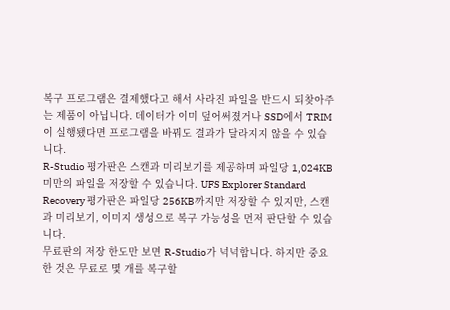복구 프로그램은 결제했다고 해서 사라진 파일을 반드시 되찾아주는 제품이 아닙니다. 데이터가 이미 덮어써졌거나 SSD에서 TRIM이 실행됐다면 프로그램을 바꿔도 결과가 달라지지 않을 수 있습니다.
R-Studio 평가판은 스캔과 미리보기를 제공하며 파일당 1,024KB 미만의 파일을 저장할 수 있습니다. UFS Explorer Standard Recovery 평가판은 파일당 256KB까지만 저장할 수 있지만, 스캔과 미리보기, 이미지 생성으로 복구 가능성을 먼저 판단할 수 있습니다.
무료판의 저장 한도만 보면 R-Studio가 넉넉합니다. 하지만 중요한 것은 무료로 몇 개를 복구할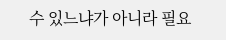수 있느냐가 아니라 필요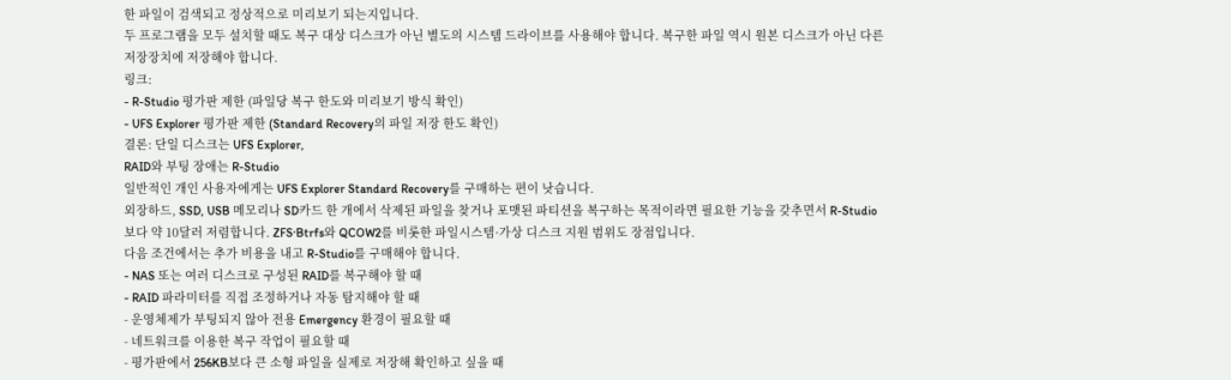한 파일이 검색되고 정상적으로 미리보기 되는지입니다.
두 프로그램을 모두 설치할 때도 복구 대상 디스크가 아닌 별도의 시스템 드라이브를 사용해야 합니다. 복구한 파일 역시 원본 디스크가 아닌 다른 저장장치에 저장해야 합니다.
링크:
- R-Studio 평가판 제한 (파일당 복구 한도와 미리보기 방식 확인)
- UFS Explorer 평가판 제한 (Standard Recovery의 파일 저장 한도 확인)
결론: 단일 디스크는 UFS Explorer,
RAID와 부팅 장애는 R-Studio
일반적인 개인 사용자에게는 UFS Explorer Standard Recovery를 구매하는 편이 낫습니다.
외장하드, SSD, USB 메모리나 SD카드 한 개에서 삭제된 파일을 찾거나 포맷된 파티션을 복구하는 목적이라면 필요한 기능을 갖추면서 R-Studio보다 약 10달러 저렴합니다. ZFS·Btrfs와 QCOW2를 비롯한 파일시스템·가상 디스크 지원 범위도 장점입니다.
다음 조건에서는 추가 비용을 내고 R-Studio를 구매해야 합니다.
- NAS 또는 여러 디스크로 구성된 RAID를 복구해야 할 때
- RAID 파라미터를 직접 조정하거나 자동 탐지해야 할 때
- 운영체제가 부팅되지 않아 전용 Emergency 환경이 필요할 때
- 네트워크를 이용한 복구 작업이 필요할 때
- 평가판에서 256KB보다 큰 소형 파일을 실제로 저장해 확인하고 싶을 때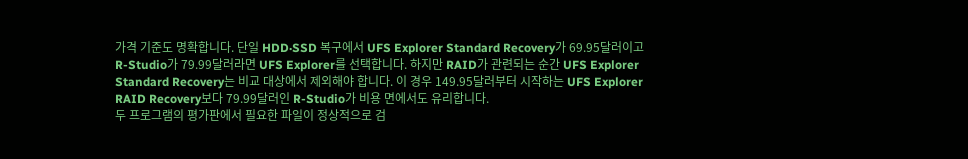가격 기준도 명확합니다. 단일 HDD·SSD 복구에서 UFS Explorer Standard Recovery가 69.95달러이고 R-Studio가 79.99달러라면 UFS Explorer를 선택합니다. 하지만 RAID가 관련되는 순간 UFS Explorer Standard Recovery는 비교 대상에서 제외해야 합니다. 이 경우 149.95달러부터 시작하는 UFS Explorer RAID Recovery보다 79.99달러인 R-Studio가 비용 면에서도 유리합니다.
두 프로그램의 평가판에서 필요한 파일이 정상적으로 검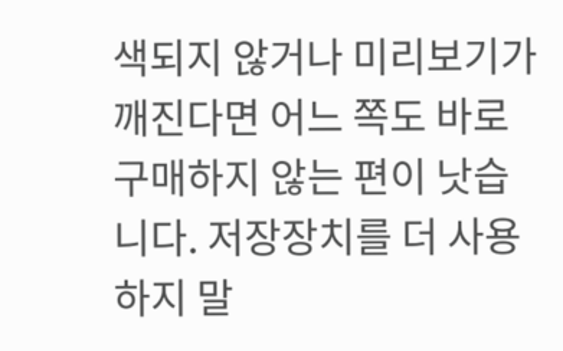색되지 않거나 미리보기가 깨진다면 어느 쪽도 바로 구매하지 않는 편이 낫습니다. 저장장치를 더 사용하지 말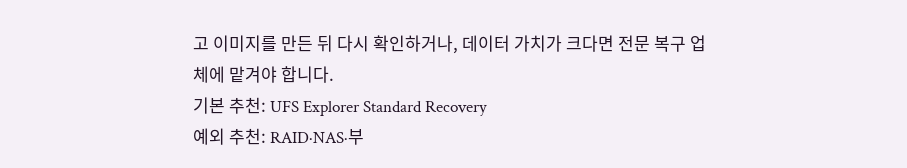고 이미지를 만든 뒤 다시 확인하거나, 데이터 가치가 크다면 전문 복구 업체에 맡겨야 합니다.
기본 추천: UFS Explorer Standard Recovery
예외 추천: RAID·NAS·부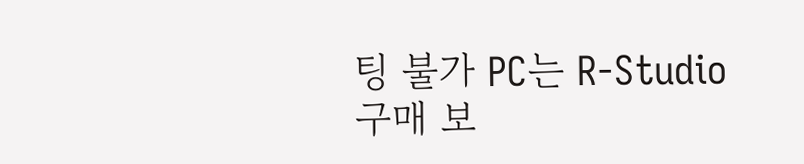팅 불가 PC는 R-Studio
구매 보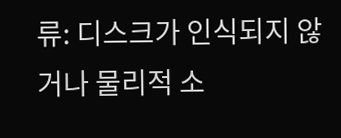류: 디스크가 인식되지 않거나 물리적 소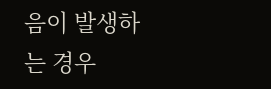음이 발생하는 경우